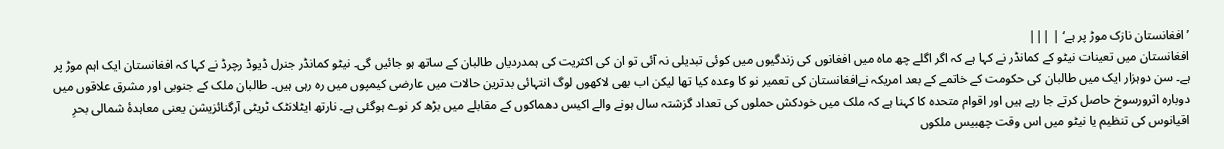’افغانستان نازک موڑ پر ہے‘ | |||
افغانستان میں تعینات نیٹو کے کمانڈر نے کہا ہے کہ اگر اگلے چھ ماہ میں افغانوں کی زندگیوں میں کوئی تبدیلی نہ آئی تو ان کی اکثریت کی ہمدردیاں طالبان کے ساتھ ہو جائیں گی۔ نیٹو کمانڈر جنرل ڈیوڈ رچرڈ نے کہا کہ افغانستان ایک اہم موڑ پر ہے۔ سن دوہزار ایک میں طالبان کی حکومت کے خاتمے کے بعد امریکہ نےافغانستان کی تعمیر نو کا وعدہ کیا تھا لیکن اب بھی لاکھوں لوگ انتہائی بدترین حالات میں عارضی کیمپوں میں رہ رہی ہیں۔ طالبان ملک کے جنوبی اور مشرق علاقوں میں دوبارہ اثرورسوخ حاصل کرتے جا رہے ہیں اور اقوام متحدہ کا کہنا ہے کہ ملک میں خودکش حملوں کی تعداد گزشتہ سال ہونے والے اکیس دھماکوں کے مقابلے میں بڑھ کر نوے ہوگئی ہے۔ نارتھ ایٹلانٹک ٹریٹی آرگنائزیشن یعنی معاہدۂ شمالی بحرِ اقیانوس کی تنظیم یا نیٹو میں اس وقت چھبیس ملکوں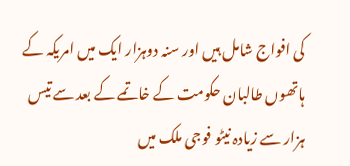کی افواج شامل ہیں اور سنہ دوہزار ایک میں امریکہ کے ہاتھوں طالبان حکومت کے خاتمے کے بعد سے تیس ہزار سے زیادہ نیٹو فوجی ملک میں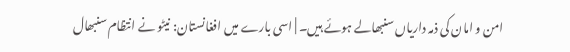امن و امان کی ذمہ داریاں سنبھالے ہوئے ہیں۔ | اسی بارے میں افغانستان: نیٹو نے انتظام سنبھال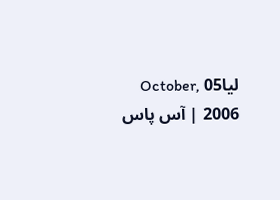لیا05 October, 2006 | آس پاس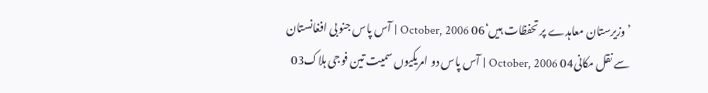’وزیرستان معاہدے پر تحفظات ہیں‘06 October, 2006 | آس پاس جنوبی افغانستان سے نقل مکانی04 October, 2006 | آس پاس دو امریکیوں سمیت تین فوجی ہلاک03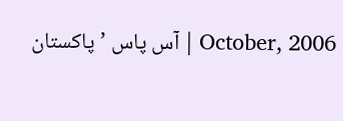October, 2006 | آس پاس ’پاکستان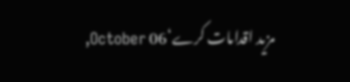مزید اقدامات کرے‘06 October,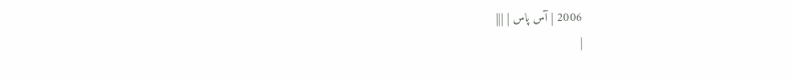2006 | آس پاس | |||
|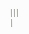|||
|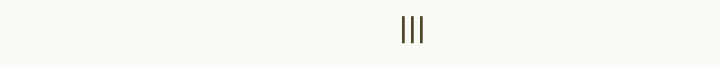|||